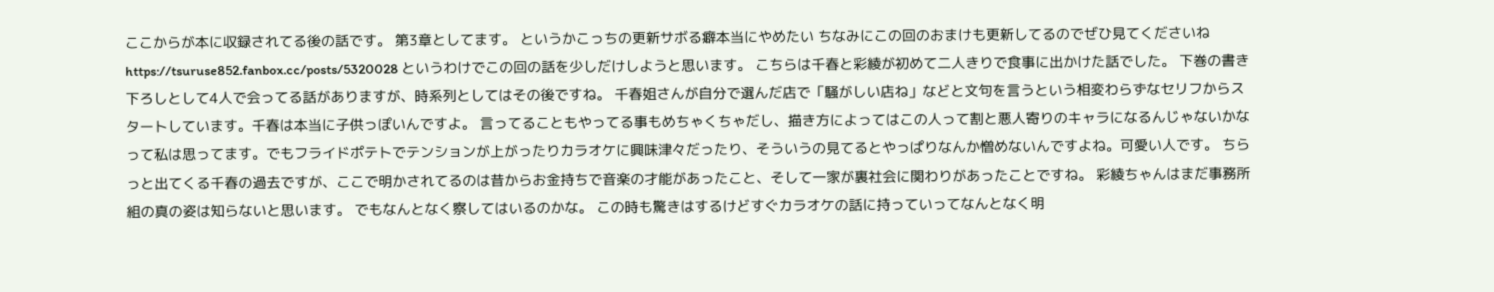ここからが本に収録されてる後の話です。 第3章としてます。 というかこっちの更新サボる癖本当にやめたい ちなみにこの回のおまけも更新してるのでぜひ見てくださいね https://tsuruse852.fanbox.cc/posts/5320028 というわけでこの回の話を少しだけしようと思います。 こちらは千春と彩綾が初めて二人きりで食事に出かけた話でした。 下巻の書き下ろしとして4人で会ってる話がありますが、時系列としてはその後ですね。 千春姐さんが自分で選んだ店で「騒がしい店ね」などと文句を言うという相変わらずなセリフからスタートしています。千春は本当に子供っぽいんですよ。 言ってることもやってる事もめちゃくちゃだし、描き方によってはこの人って割と悪人寄りのキャラになるんじゃないかなって私は思ってます。でもフライドポテトでテンションが上がったりカラオケに興味津々だったり、そういうの見てるとやっぱりなんか憎めないんですよね。可愛い人です。 ちらっと出てくる千春の過去ですが、ここで明かされてるのは昔からお金持ちで音楽の才能があったこと、そして一家が裏社会に関わりがあったことですね。 彩綾ちゃんはまだ事務所組の真の姿は知らないと思います。 でもなんとなく察してはいるのかな。 この時も驚きはするけどすぐカラオケの話に持っていってなんとなく明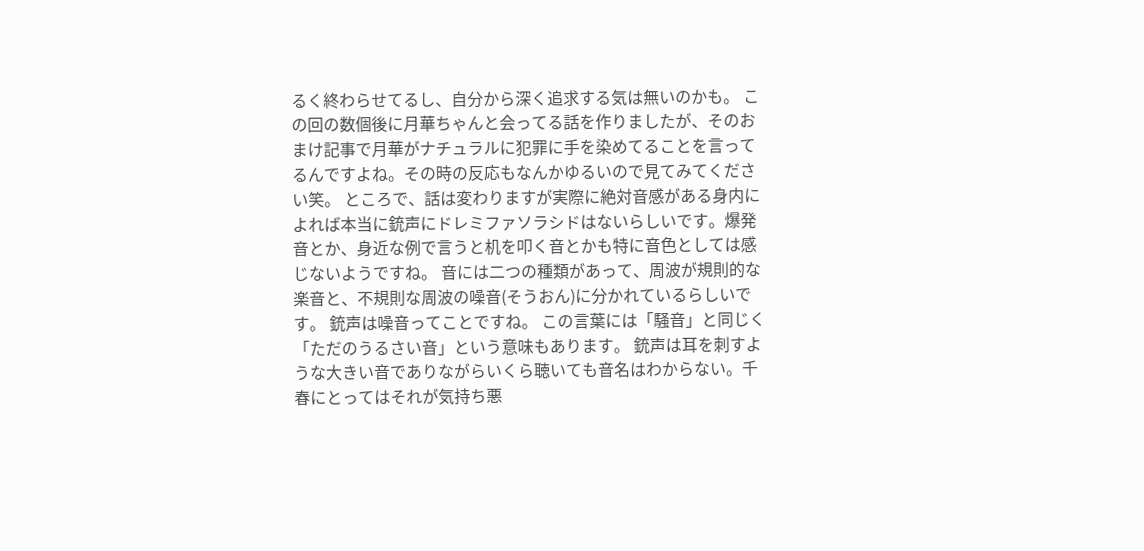るく終わらせてるし、自分から深く追求する気は無いのかも。 この回の数個後に月華ちゃんと会ってる話を作りましたが、そのおまけ記事で月華がナチュラルに犯罪に手を染めてることを言ってるんですよね。その時の反応もなんかゆるいので見てみてください笑。 ところで、話は変わりますが実際に絶対音感がある身内によれば本当に銃声にドレミファソラシドはないらしいです。爆発音とか、身近な例で言うと机を叩く音とかも特に音色としては感じないようですね。 音には二つの種類があって、周波が規則的な楽音と、不規則な周波の噪音(そうおん)に分かれているらしいです。 銃声は噪音ってことですね。 この言葉には「騒音」と同じく「ただのうるさい音」という意味もあります。 銃声は耳を刺すような大きい音でありながらいくら聴いても音名はわからない。千春にとってはそれが気持ち悪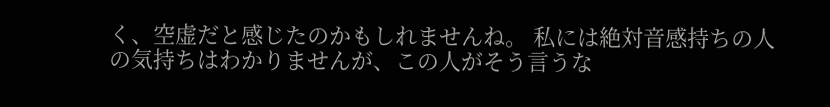く、空虚だと感じたのかもしれませんね。 私には絶対音感持ちの人の気持ちはわかりませんが、この人がそう言うな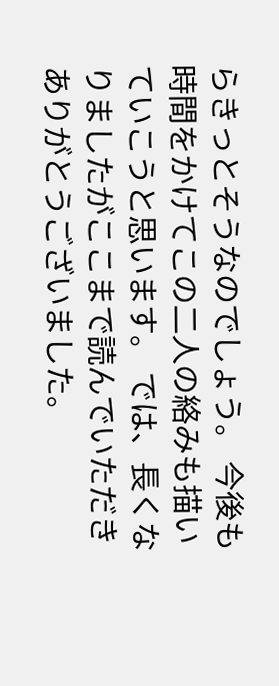らきっとそうなのでしょう。 今後も時間をかけてこの二人の絡みも描いていこうと思います。 では、長くなりましたがここまで読んでいただきありがとうございました。